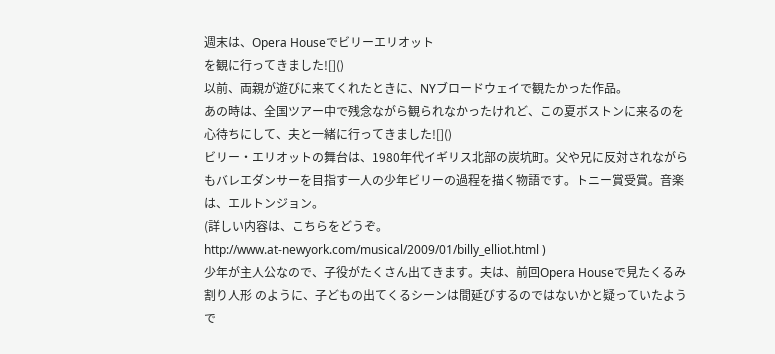週末は、Opera Houseでビリーエリオット
を観に行ってきました![]()
以前、両親が遊びに来てくれたときに、NYブロードウェイで観たかった作品。
あの時は、全国ツアー中で残念ながら観られなかったけれど、この夏ボストンに来るのを心待ちにして、夫と一緒に行ってきました![]()
ビリー・エリオットの舞台は、1980年代イギリス北部の炭坑町。父や兄に反対されながらもバレエダンサーを目指す一人の少年ビリーの過程を描く物語です。トニー賞受賞。音楽は、エルトンジョン。
(詳しい内容は、こちらをどうぞ。
http://www.at-newyork.com/musical/2009/01/billy_elliot.html )
少年が主人公なので、子役がたくさん出てきます。夫は、前回Opera Houseで見たくるみ割り人形 のように、子どもの出てくるシーンは間延びするのではないかと疑っていたようで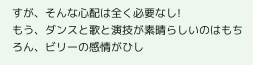すが、そんな心配は全く必要なし!
もう、ダンスと歌と演技が素晴らしいのはもちろん、ビリーの感情がひし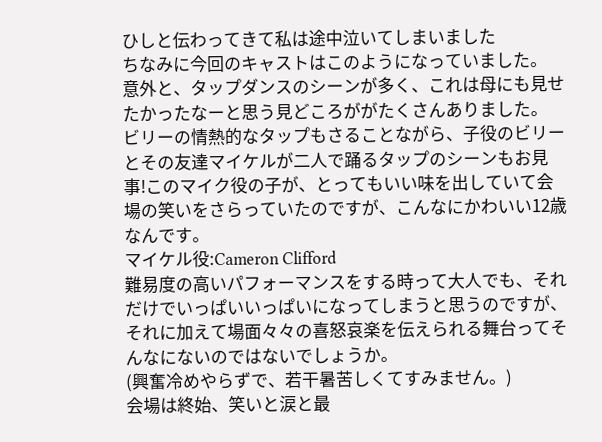ひしと伝わってきて私は途中泣いてしまいました
ちなみに今回のキャストはこのようになっていました。
意外と、タップダンスのシーンが多く、これは母にも見せたかったなーと思う見どころががたくさんありました。
ビリーの情熱的なタップもさることながら、子役のビリーとその友達マイケルが二人で踊るタップのシーンもお見事!このマイク役の子が、とってもいい味を出していて会場の笑いをさらっていたのですが、こんなにかわいい12歳なんです。
マイケル役:Cameron Clifford
難易度の高いパフォーマンスをする時って大人でも、それだけでいっぱいいっぱいになってしまうと思うのですが、それに加えて場面々々の喜怒哀楽を伝えられる舞台ってそんなにないのではないでしょうか。
(興奮冷めやらずで、若干暑苦しくてすみません。)
会場は終始、笑いと涙と最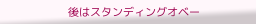後はスタンディングオベー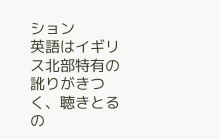ション
英語はイギリス北部特有の訛りがきつく、聴きとるの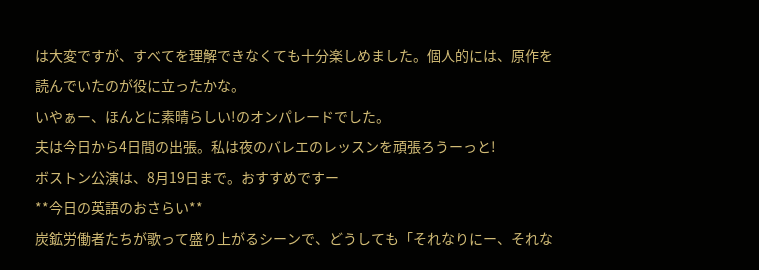は大変ですが、すべてを理解できなくても十分楽しめました。個人的には、原作を読んでいたのが役に立ったかな。
いやぁー、ほんとに素晴らしい!のオンパレードでした。
夫は今日から4日間の出張。私は夜のバレエのレッスンを頑張ろうーっと!
ボストン公演は、8月19日まで。おすすめですー
**今日の英語のおさらい**
炭鉱労働者たちが歌って盛り上がるシーンで、どうしても「それなりにー、それな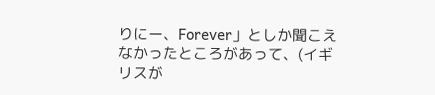りにー、Forever」としか聞こえなかったところがあって、(イギリスが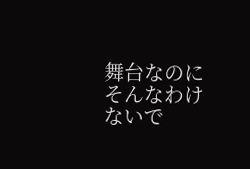舞台なのにそんなわけないで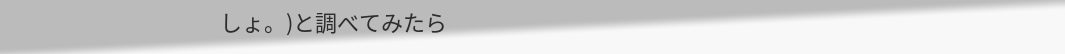しょ。)と調べてみたら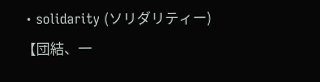・solidarity (ソリダリティー)【団結、一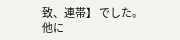致、連帯】 でした。
他に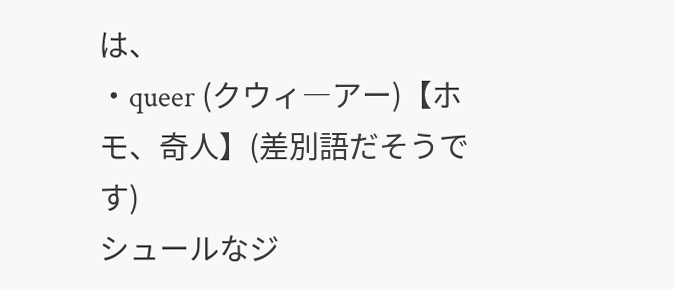は、
・queer (クウィ―アー)【ホモ、奇人】(差別語だそうです)
シュールなジ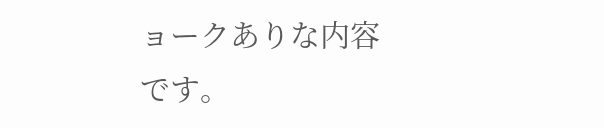ョークありな内容です。